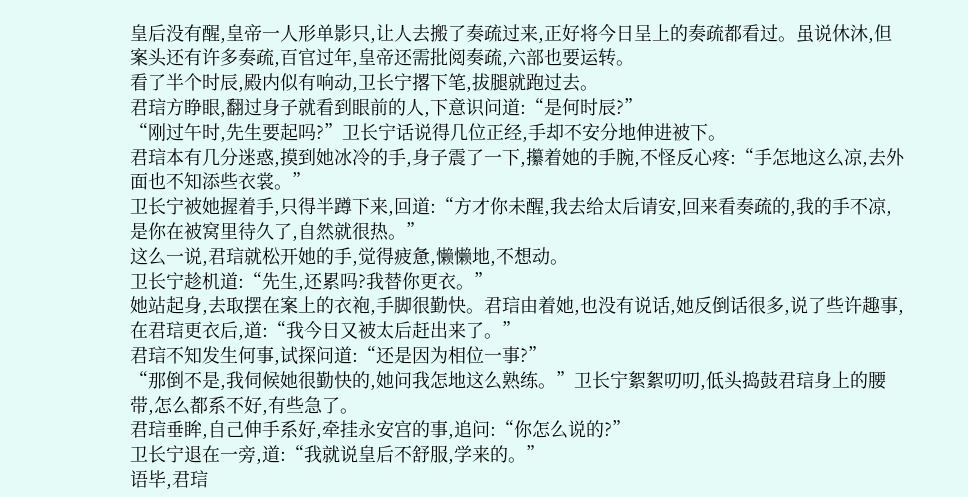皇后没有醒,皇帝一人形单影只,让人去搬了奏疏过来,正好将今日呈上的奏疏都看过。虽说休沐,但案头还有许多奏疏,百官过年,皇帝还需批阅奏疏,六部也要运转。
看了半个时辰,殿内似有响动,卫长宁撂下笔,拔腿就跑过去。
君琂方睁眼,翻过身子就看到眼前的人,下意识问道:“是何时辰?”
“刚过午时,先生要起吗?”卫长宁话说得几位正经,手却不安分地伸进被下。
君琂本有几分迷惑,摸到她冰冷的手,身子震了一下,攥着她的手腕,不怪反心疼:“手怎地这么凉,去外面也不知添些衣裳。”
卫长宁被她握着手,只得半蹲下来,回道:“方才你未醒,我去给太后请安,回来看奏疏的,我的手不凉,是你在被窝里待久了,自然就很热。”
这么一说,君琂就松开她的手,觉得疲惫,懒懒地,不想动。
卫长宁趁机道:“先生,还累吗?我替你更衣。”
她站起身,去取摆在案上的衣袍,手脚很勤快。君琂由着她,也没有说话,她反倒话很多,说了些许趣事,在君琂更衣后,道:“我今日又被太后赶出来了。”
君琂不知发生何事,试探问道:“还是因为相位一事?”
“那倒不是,我伺候她很勤快的,她问我怎地这么熟练。”卫长宁絮絮叨叨,低头捣鼓君琂身上的腰带,怎么都系不好,有些急了。
君琂垂眸,自己伸手系好,牵挂永安宫的事,追问:“你怎么说的?”
卫长宁退在一旁,道:“我就说皇后不舒服,学来的。”
语毕,君琂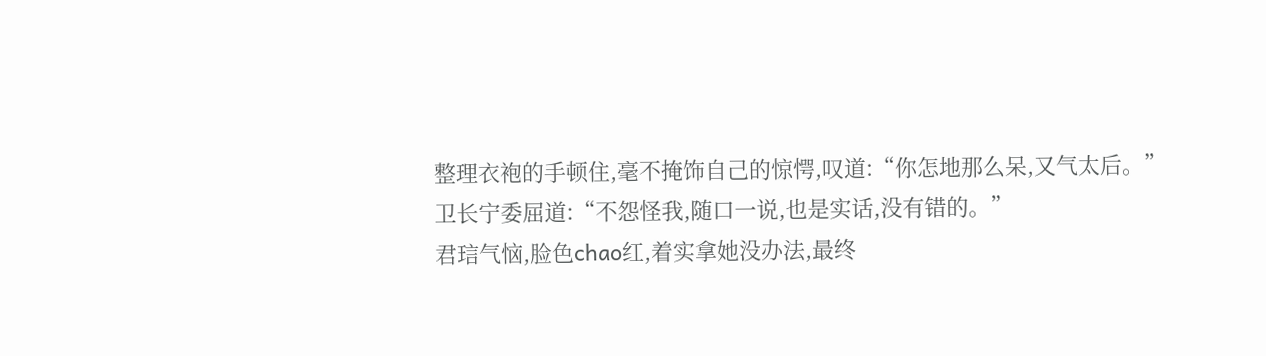整理衣袍的手顿住,毫不掩饰自己的惊愕,叹道:“你怎地那么呆,又气太后。”
卫长宁委屈道:“不怨怪我,随口一说,也是实话,没有错的。”
君琂气恼,脸色chao红,着实拿她没办法,最终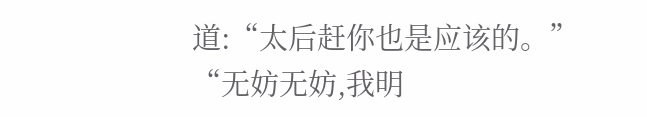道:“太后赶你也是应该的。”
“无妨无妨,我明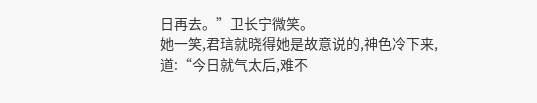日再去。”卫长宁微笑。
她一笑,君琂就晓得她是故意说的,神色冷下来,道:“今日就气太后,难不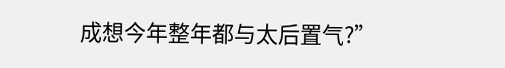成想今年整年都与太后置气?”